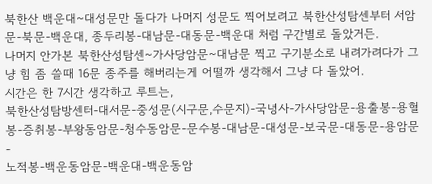북한산 백운대~대성문만 돌다가 나머지 성문도 찍어보려고 북한산성탐센부터 서암문-북문-백운대, 종두리봉-대남문-대동문-백운대 처럼 구간별로 돌았거든.
나머지 안가본 북한산성탐센~가사당암문~대남문 찍고 구기분소로 내려가려다가 그냥 힘 좀 쓸때 16문 종주를 해버리는게 어떨까 생각해서 그냥 다 돌았어.
시간은 한 7시간 생각하고 루트는,
북한산성탐방센터-대서문-중성문(시구문,수문지)-국녕사-가사당암문-용출봉-용혈봉-증취봉-부왕동암문-청수동암문-문수봉-대남문-대성문-보국문-대동문-용암문-
노적봉-백운동암문-백운대-백운동암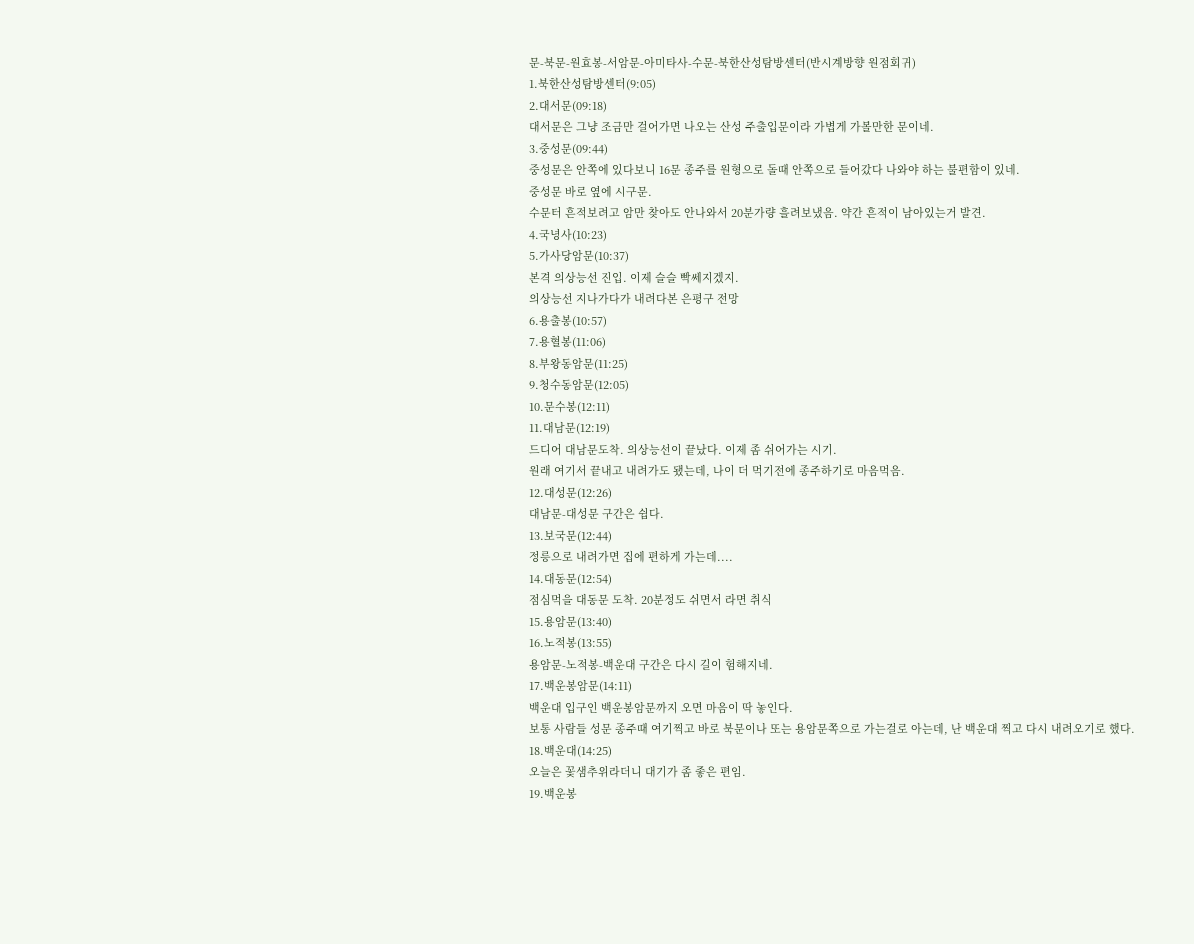문-북문-원효봉-서암문-아미타사-수문-북한산성탐방센터(반시계방향 원점회귀)
1.북한산성탐방센터(9:05)
2.대서문(09:18)
대서문은 그냥 조금만 걸어가면 나오는 산성 주출입문이라 가볍게 가볼만한 문이네.
3.중성문(09:44)
중성문은 안쪽에 있다보니 16문 종주를 원형으로 돌때 안쪽으로 들어갔다 나와야 하는 불편함이 있네.
중성문 바로 옆에 시구문.
수문터 흔적보려고 암만 찾아도 안나와서 20분가량 흘려보냈음. 약간 흔적이 남아있는거 발견.
4.국녕사(10:23)
5.가사당암문(10:37)
본격 의상능선 진입. 이제 슬슬 빡쎄지겠지.
의상능선 지나가다가 내려다본 은평구 전망
6.용출봉(10:57)
7.용혈봉(11:06)
8.부왕동암문(11:25)
9.청수동암문(12:05)
10.문수봉(12:11)
11.대남문(12:19)
드디어 대남문도착. 의상능선이 끝났다. 이제 좀 쉬어가는 시기.
원래 여기서 끝내고 내려가도 됐는데, 나이 더 먹기전에 종주하기로 마음먹음.
12.대성문(12:26)
대남문-대성문 구간은 쉽다.
13.보국문(12:44)
정릉으로 내려가면 집에 편하게 가는데....
14.대동문(12:54)
점심먹을 대동문 도착. 20분정도 쉬면서 라면 취식
15.용암문(13:40)
16.노적봉(13:55)
용암문-노적봉-백운대 구간은 다시 길이 험해지네.
17.백운봉암문(14:11)
백운대 입구인 백운봉암문까지 오면 마음이 딱 놓인다.
보통 사람들 성문 종주때 여기찍고 바로 북문이나 또는 용암문쪽으로 가는걸로 아는데, 난 백운대 찍고 다시 내려오기로 했다.
18.백운대(14:25)
오늘은 꽃샘추위라더니 대기가 좀 좋은 편임.
19.백운봉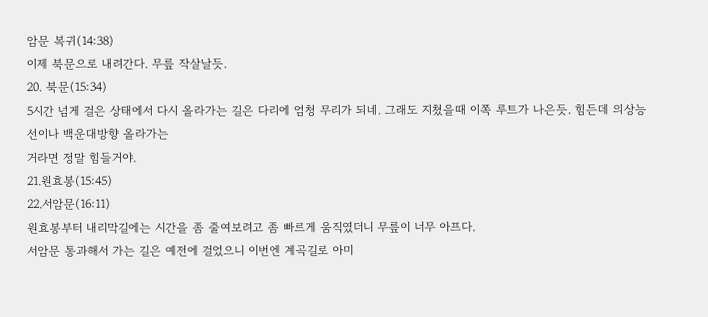암문 복귀(14:38)
이제 북문으로 내려간다. 무릎 작살날듯.
20. 북문(15:34)
5시간 넘게 걸은 상태에서 다시 올라가는 길은 다리에 엄청 무리가 되네. 그래도 지쳤을때 이쪽 루트가 나은듯. 힘든데 의상능선이나 백운대방향 올라가는
거라면 정말 힘들거야.
21.원효봉(15:45)
22.서암문(16:11)
원효봉부터 내리막길에는 시간을 좀 줄여보려고 좀 빠르게 움직였더니 무릎이 너무 아프다.
서암문 통과해서 가는 길은 예전에 걸었으니 이번엔 계곡길로 아미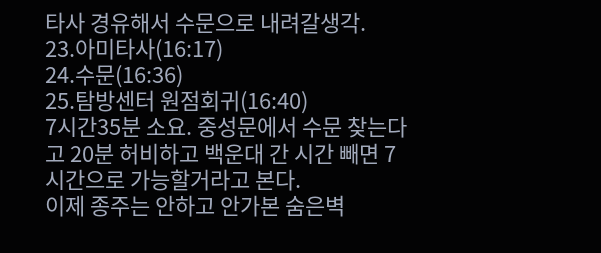타사 경유해서 수문으로 내려갈생각.
23.아미타사(16:17)
24.수문(16:36)
25.탐방센터 원점회귀(16:40)
7시간35분 소요. 중성문에서 수문 찾는다고 20분 허비하고 백운대 간 시간 빼면 7시간으로 가능할거라고 본다.
이제 종주는 안하고 안가본 숨은벽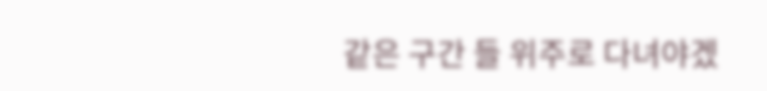같은 구간 들 위주로 다녀야겠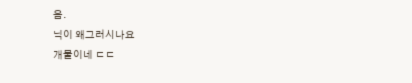음.
닉이 왜그러시나요
개물이네 ㄷㄷ